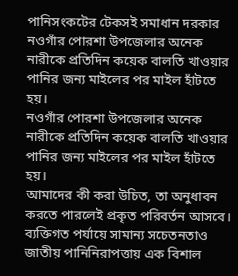পানিসংকটের টেকসই সমাধান দরকার
নওগাঁর পোরশা উপজেলার অনেক নারীকে প্রতিদিন কয়েক বালতি খাওয়ার পানির জন্য মাইলের পর মাইল হাঁটতে হয়।
নওগাঁর পোরশা উপজেলার অনেক নারীকে প্রতিদিন কয়েক বালতি খাওয়ার পানির জন্য মাইলের পর মাইল হাঁটতে হয়।
আমাদের কী করা উচিত, তা অনুধাবন করতে পারলেই প্রকৃত পরিবর্তন আসবে। ব্যক্তিগত পর্যায়ে সামান্য সচেতনতাও জাতীয় পানিনিরাপত্তায় এক বিশাল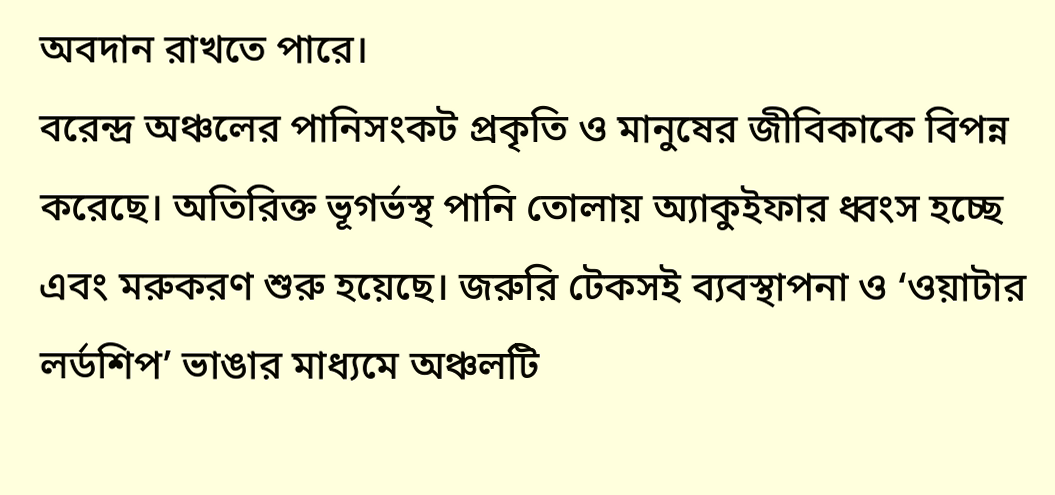অবদান রাখতে পারে।
বরেন্দ্র অঞ্চলের পানিসংকট প্রকৃতি ও মানুষের জীবিকাকে বিপন্ন করেছে। অতিরিক্ত ভূগর্ভস্থ পানি তোলায় অ্যাকুইফার ধ্বংস হচ্ছে এবং মরুকরণ শুরু হয়েছে। জরুরি টেকসই ব্যবস্থাপনা ও ‘ওয়াটার লর্ডশিপ’ ভাঙার মাধ্যমে অঞ্চলটি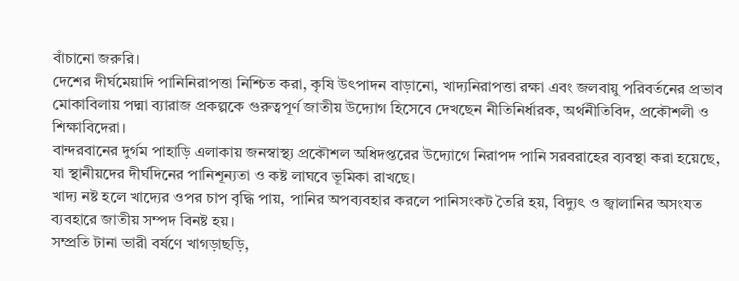বাঁচানো জরুরি।
দেশের দীর্ঘমেয়াদি পানিনিরাপত্তা নিশ্চিত করা, কৃষি উৎপাদন বাড়ানো, খাদ্যনিরাপত্তা রক্ষা এবং জলবায়ু পরিবর্তনের প্রভাব মোকাবিলায় পদ্মা ব্যারাজ প্রকল্পকে গুরুত্বপূর্ণ জাতীয় উদ্যোগ হিসেবে দেখছেন নীতিনির্ধারক, অর্থনীতিবিদ, প্রকৌশলী ও শিক্ষাবিদেরা।
বান্দরবানের দুর্গম পাহাড়ি এলাকায় জনস্বাস্থ্য প্রকৌশল অধিদপ্তরের উদ্যোগে নিরাপদ পানি সরবরাহের ব্যবস্থা করা হয়েছে, যা স্থানীয়দের দীর্ঘদিনের পানিশূন্যতা ও কষ্ট লাঘবে ভূমিকা রাখছে।
খাদ্য নষ্ট হলে খাদ্যের ওপর চাপ বৃদ্ধি পায়, পানির অপব্যবহার করলে পানিসংকট তৈরি হয়, বিদ্যুৎ ও জ্বালানির অসংযত ব্যবহারে জাতীয় সম্পদ বিনষ্ট হয়।
সম্প্রতি টানা ভারী বর্ষণে খাগড়াছড়ি,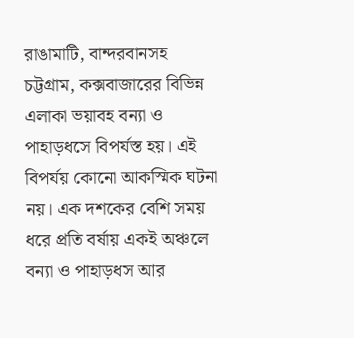রাঙামাটি, বান্দরবানসহ চট্টগ্রাম, কক্সবাজারের বিভিন্ন এলাকা ভয়াবহ বন্যা ও পাহাড়ধসে বিপর্যস্ত হয়। এই বিপর্যয় কোনো আকস্মিক ঘটনা নয়। এক দশকের বেশি সময় ধরে প্রতি বর্ষায় একই অঞ্চলে বন্যা ও পাহাড়ধস আর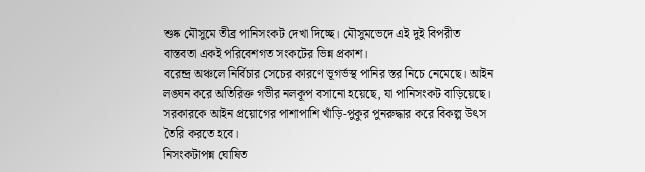শুষ্ক মৌসুমে তীব্র পানিসংকট দেখা দিচ্ছে। মৌসুমভেদে এই দুই বিপরীত বাস্তবতা একই পরিবেশগত সংকটের ভিন্ন প্রকাশ।
বরেন্দ্র অঞ্চলে নির্বিচার সেচের কারণে ভূগর্ভস্থ পানির স্তর নিচে নেমেছে। আইন লঙ্ঘন করে অতিরিক্ত গভীর নলকূপ বসানো হয়েছে, যা পানিসংকট বাড়িয়েছে। সরকারকে আইন প্রয়োগের পাশাপাশি খাঁড়ি-পুকুর পুনরুদ্ধার করে বিকল্প উৎস তৈরি করতে হবে।
নিসংকটাপন্ন ঘোষিত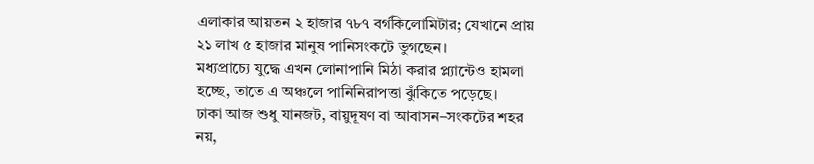এলাকার আয়তন ২ হাজার ৭৮৭ বর্গকিলোমিটার; যেখানে প্রায় ২১ লাখ ৫ হাজার মানুষ পানিসংকটে ভুগছেন।
মধ্যপ্রাচ্যে যুদ্ধে এখন লোনাপানি মিঠা করার প্ল্যান্টেও হামলা হচ্ছে, তাতে এ অঞ্চলে পানিনিরাপত্তা ঝুঁকিতে পড়েছে।
ঢাকা আজ শুধু যানজট, বায়ুদূষণ বা আবাসন–সংকটের শহর নয়,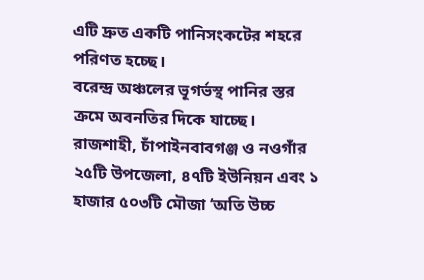এটি দ্রুত একটি পানিসংকটের শহরে পরিণত হচ্ছে।
বরেন্দ্র অঞ্চলের ভূগর্ভস্থ পানির স্তর ক্রমে অবনতির দিকে যাচ্ছে। রাজশাহী, চাঁপাইনবাবগঞ্জ ও নওগাঁর ২৫টি উপজেলা, ৪৭টি ইউনিয়ন এবং ১ হাজার ৫০৩টি মৌজা ‘অতি উচ্চ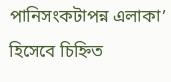পানিসংকটাপন্ন এলাকা’ হিসেবে চিহ্নিত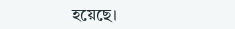হয়েছে।